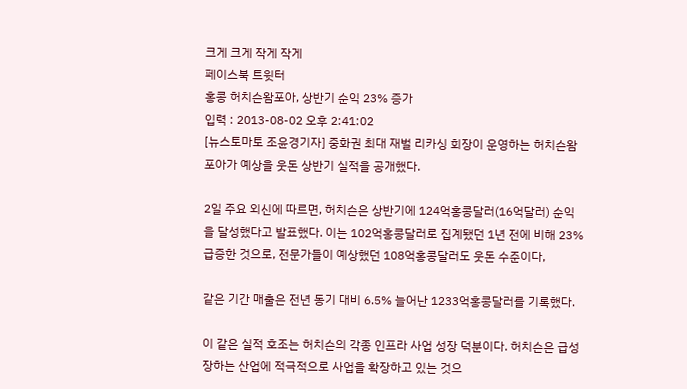크게 크게 작게 작게
페이스북 트윗터
홍콩 허치슨왐포아, 상반기 순익 23% 증가
입력 : 2013-08-02 오후 2:41:02
[뉴스토마토 조윤경기자] 중화권 최대 재벌 리카싱 회장이 운영하는 허치슨왐포아가 예상을 웃돈 상반기 실적을 공개했다.

2일 주요 외신에 따르면, 허치슨은 상반기에 124억홍콩달러(16억달러) 순익을 달성했다고 발표했다. 이는 102억홍콩달러로 집계됐던 1년 전에 비해 23% 급증한 것으로, 전문가들이 예상했던 108억홍콩달러도 웃돈 수준이다,

같은 기간 매출은 전년 동기 대비 6.5% 늘어난 1233억홍콩달러를 기록했다.

이 같은 실적 호조는 허치슨의 각종 인프라 사업 성장 덕분이다. 허치슨은 급성장하는 산업에 적극적으로 사업을 확장하고 있는 것으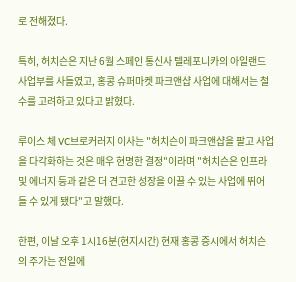로 전해졌다.

특히, 허치슨은 지난 6월 스페인 통신사 텔레포니카의 아일랜드 사업부를 사들였고, 홍콩 슈퍼마켓 파크앤샵 사업에 대해서는 철수를 고려하고 있다고 밝혔다.

루이스 체 VC브로커러지 이사는 "허치슨이 파크앤샵을 팔고 사업을 다각화하는 것은 매우 현명한 결정"이라며 "허치슨은 인프라 및 에너지 등과 같은 더 견고한 성장을 이끌 수 있는 사업에 뛰어 들 수 있게 됐다"고 말했다.

한편, 이날 오후 1시16분(현지시간) 현재 홍콩 증시에서 허치슨의 주가는 전일에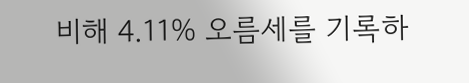비해 4.11% 오름세를 기록하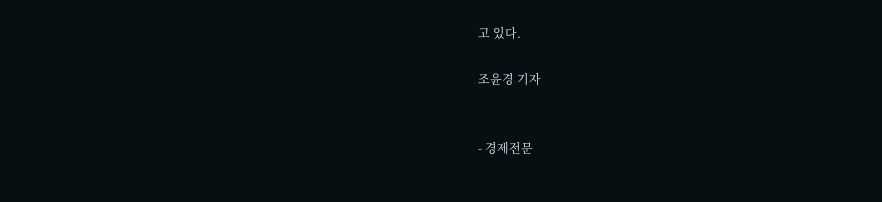고 있다.

조윤경 기자


- 경제전문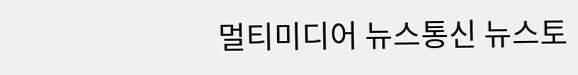멀티미디어 뉴스통신 뉴스토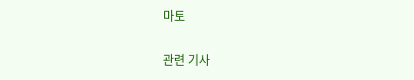마토

관련 기사